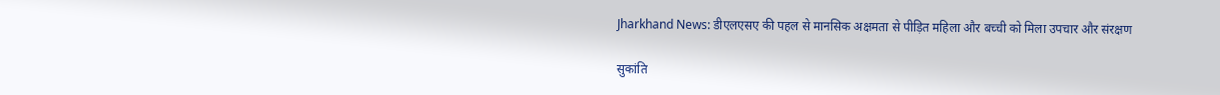Jharkhand News: डीएलएसए की पहल से मानसिक अक्षमता से पीड़ित महिला और बच्ची को मिला उपचार और संरक्षण

सुकांति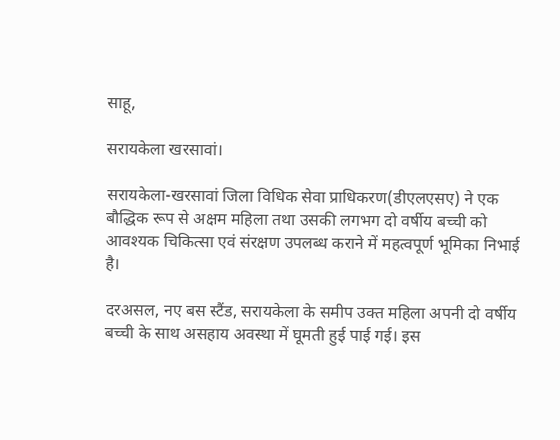साहू,

सरायकेला खरसावां।

सरायकेला-खरसावां जिला विधिक सेवा प्राधिकरण(डीएलएसए) ने एक बौद्धिक रूप से अक्षम महिला तथा उसकी लगभग दो वर्षीय बच्ची को आवश्यक चिकित्सा एवं संरक्षण उपलब्ध कराने में महत्वपूर्ण भूमिका निभाई है।

दरअसल, नए बस स्टैंड, सरायकेला के समीप उक्त महिला अपनी दो वर्षीय बच्ची के साथ असहाय अवस्था में घूमती हुई पाई गई। इस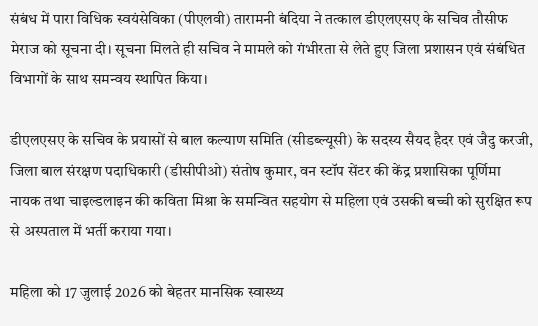संबंध में पारा विधिक स्वयंसेविका (पीएलवी) तारामनी बंदिया ने तत्काल डीएलएसए के सचिव तौसीफ मेराज को सूचना दी। सूचना मिलते ही सचिव ने मामले को गंभीरता से लेते हुए जिला प्रशासन एवं संबंधित विभागों के साथ समन्वय स्थापित किया।

डीएलएसए के सचिव के प्रयासों से बाल कल्याण समिति (सीडब्ल्यूसी) के सदस्य सैयद हैदर एवं जैदु करजी, जिला बाल संरक्षण पदाधिकारी (डीसीपीओ) संतोष कुमार, वन स्टॉप सेंटर की केंद्र प्रशासिका पूर्णिमा नायक तथा चाइल्डलाइन की कविता मिश्रा के समन्वित सहयोग से महिला एवं उसकी बच्ची को सुरक्षित रूप से अस्पताल में भर्ती कराया गया।

महिला को 17 जुलाई 2026 को बेहतर मानसिक स्वास्थ्य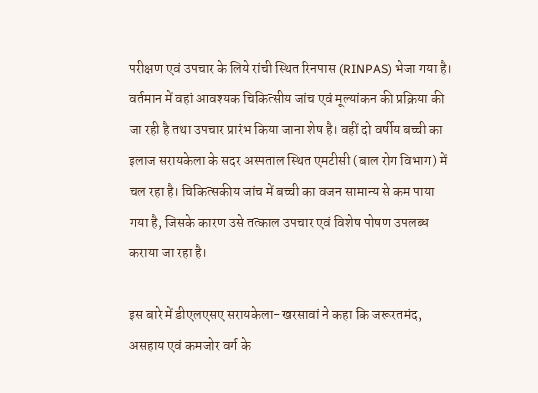परीक्षण एवं उपचार के लिये रांची स्थित रिनपास (RINPAS) भेजा गया है। वर्तमान में वहां आवश्यक चिकित्सीय जांच एवं मूल्यांकन की प्रक्रिया की जा रही है तथा उपचार प्रारंभ किया जाना शेष है। वहीं दो वर्षीय बच्ची का इलाज सरायकेला के सदर अस्पताल स्थित एमटीसी (बाल रोग विभाग) में चल रहा है। चिकित्सकीय जांच में बच्ची का वजन सामान्य से कम पाया गया है, जिसके कारण उसे तत्काल उपचार एवं विशेष पोषण उपलब्ध कराया जा रहा है।

इस बारे में डीएलएसए सरायकेला-खरसावां ने कहा कि जरूरतमंद, असहाय एवं कमजोर वर्ग के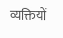व्यक्तियों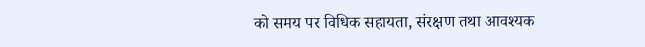को समय पर विधिक सहायता, संरक्षण तथा आवश्यक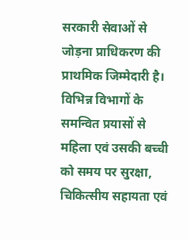सरकारी सेवाओं से जोड़ना प्राधिकरण की प्राथमिक जिम्मेदारी है। विभिन्न विभागों के समन्वित प्रयासों से महिला एवं उसकी बच्ची को समय पर सुरक्षा, चिकित्सीय सहायता एवं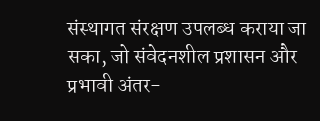संस्थागत संरक्षण उपलब्ध कराया जा सका, जो संवेदनशील प्रशासन और प्रभावी अंतर-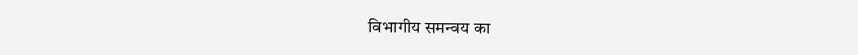विभागीय समन्वय का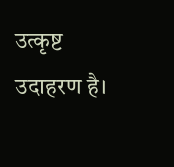उत्कृष्ट उदाहरण है।